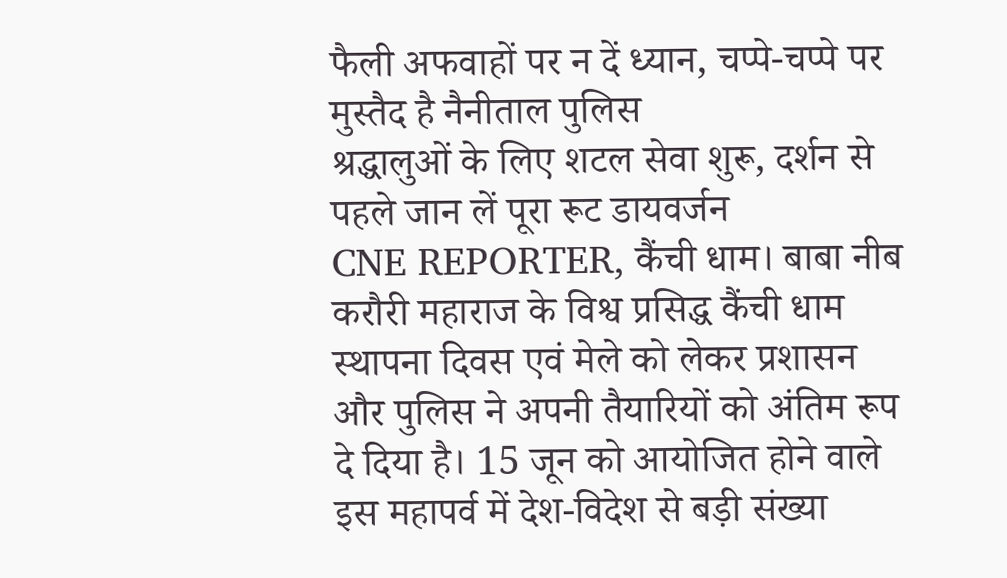फैली अफवाहों पर न दें ध्यान, चप्पे-चप्पे पर मुस्तैद है नैनीताल पुलिस
श्रद्धालुओं के लिए शटल सेवा शुरू, दर्शन से पहले जान लें पूरा रूट डायवर्जन
CNE REPORTER, कैंची धाम। बाबा नीब करौरी महाराज के विश्व प्रसिद्ध कैंची धाम स्थापना दिवस एवं मेले को लेकर प्रशासन और पुलिस ने अपनी तैयारियों को अंतिम रूप दे दिया है। 15 जून को आयोजित होने वाले इस महापर्व में देश-विदेश से बड़ी संख्या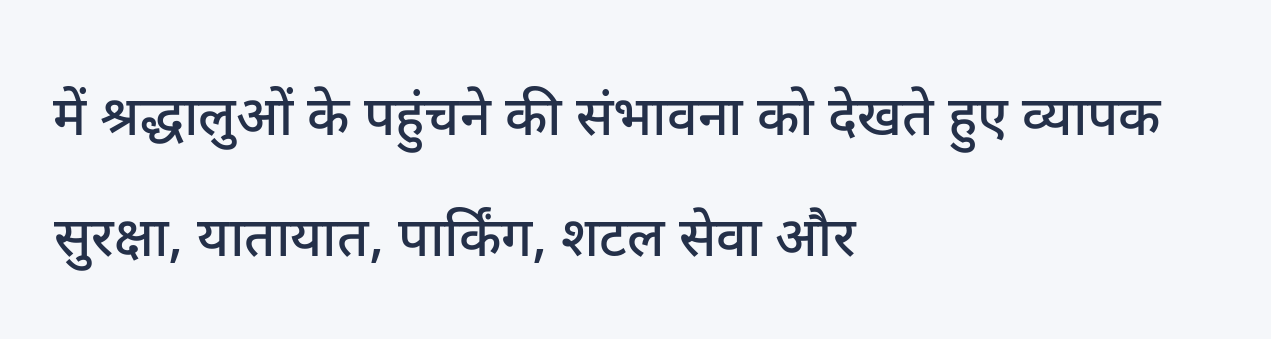में श्रद्धालुओं के पहुंचने की संभावना को देखते हुए व्यापक सुरक्षा, यातायात, पार्किंग, शटल सेवा और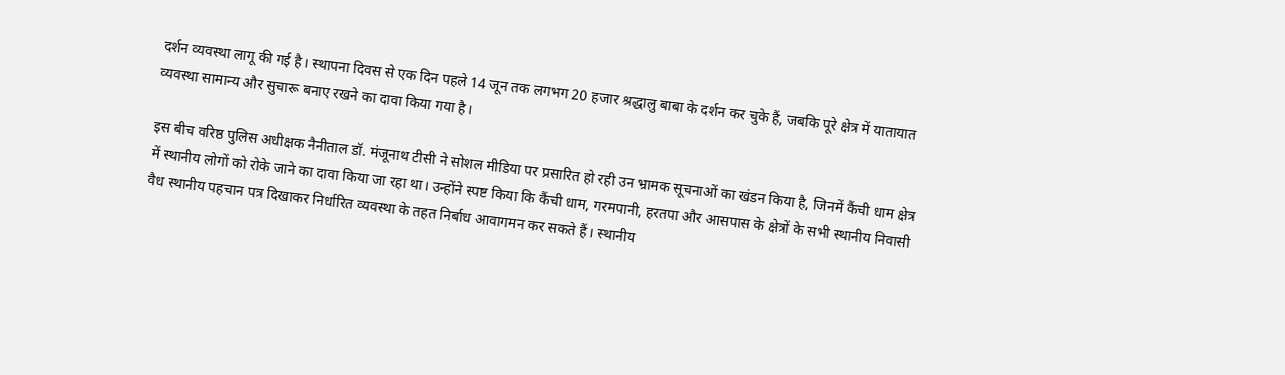दर्शन व्यवस्था लागू की गई है। स्थापना दिवस से एक दिन पहले 14 जून तक लगभग 20 हजार श्रद्धालु बाबा के दर्शन कर चुके हैं, जबकि पूरे क्षेत्र में यातायात व्यवस्था सामान्य और सुचारू बनाए रखने का दावा किया गया है।

इस बीच वरिष्ठ पुलिस अधीक्षक नैनीताल डॉ. मंजूनाथ टीसी ने सोशल मीडिया पर प्रसारित हो रही उन भ्रामक सूचनाओं का खंडन किया है, जिनमें कैंची धाम क्षेत्र में स्थानीय लोगों को रोके जाने का दावा किया जा रहा था। उन्होंने स्पष्ट किया कि कैंची धाम, गरमपानी, हरतपा और आसपास के क्षेत्रों के सभी स्थानीय निवासी वैध स्थानीय पहचान पत्र दिखाकर निर्धारित व्यवस्था के तहत निर्बाध आवागमन कर सकते हैं। स्थानीय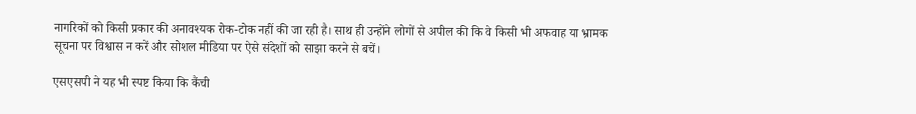नागरिकों को किसी प्रकार की अनावश्यक रोक-टोक नहीं की जा रही है। साथ ही उन्होंने लोगों से अपील की कि वे किसी भी अफवाह या भ्रामक सूचना पर विश्वास न करें और सोशल मीडिया पर ऐसे संदेशों को साझा करने से बचें।

एसएसपी ने यह भी स्पष्ट किया कि कैंची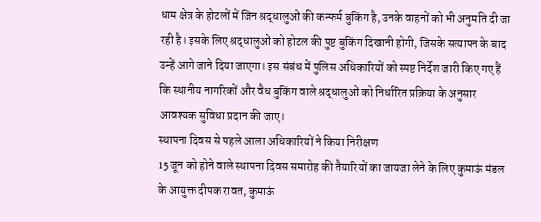धाम क्षेत्र के होटलों में जिन श्रद्धालुओं की कन्फर्म बुकिंग है, उनके वाहनों को भी अनुमति दी जा रही है। इसके लिए श्रद्धालुओं को होटल की पुष्ट बुकिंग दिखानी होगी, जिसके सत्यापन के बाद उन्हें आगे जाने दिया जाएगा। इस संबंध में पुलिस अधिकारियों को स्पष्ट निर्देश जारी किए गए हैं कि स्थानीय नागरिकों और वैध बुकिंग वाले श्रद्धालुओं को निर्धारित प्रक्रिया के अनुसार आवश्यक सुविधा प्रदान की जाए।
स्थापना दिवस से पहले आला अधिकारियों ने किया निरीक्षण
15 जून को होने वाले स्थापना दिवस समारोह की तैयारियों का जायजा लेने के लिए कुमाऊं मंडल के आयुक्त दीपक रावत, कुमाऊं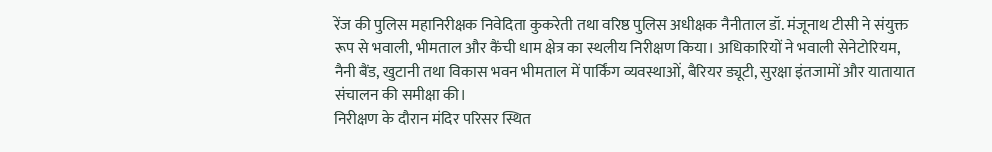रेंज की पुलिस महानिरीक्षक निवेदिता कुकरेती तथा वरिष्ठ पुलिस अधीक्षक नैनीताल डॉ. मंजूनाथ टीसी ने संयुक्त रूप से भवाली, भीमताल और कैंची धाम क्षेत्र का स्थलीय निरीक्षण किया। अधिकारियों ने भवाली सेनेटोरियम, नैनी बैंड, खुटानी तथा विकास भवन भीमताल में पार्किंग व्यवस्थाओं, बैरियर ड्यूटी, सुरक्षा इंतजामों और यातायात संचालन की समीक्षा की।
निरीक्षण के दौरान मंदिर परिसर स्थित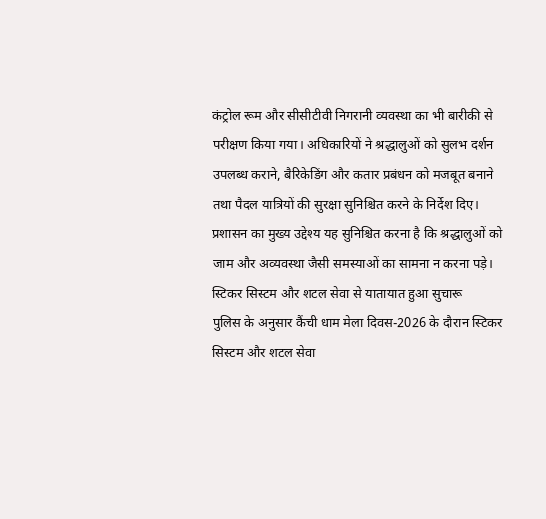कंट्रोल रूम और सीसीटीवी निगरानी व्यवस्था का भी बारीकी से परीक्षण किया गया। अधिकारियों ने श्रद्धालुओं को सुलभ दर्शन उपलब्ध कराने, बैरिकेडिंग और कतार प्रबंधन को मजबूत बनाने तथा पैदल यात्रियों की सुरक्षा सुनिश्चित करने के निर्देश दिए। प्रशासन का मुख्य उद्देश्य यह सुनिश्चित करना है कि श्रद्धालुओं को जाम और अव्यवस्था जैसी समस्याओं का सामना न करना पड़े।
स्टिकर सिस्टम और शटल सेवा से यातायात हुआ सुचारू
पुलिस के अनुसार कैंची धाम मेला दिवस-2026 के दौरान स्टिकर सिस्टम और शटल सेवा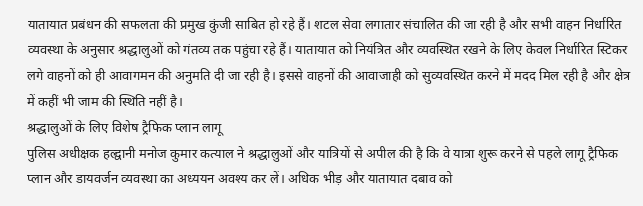यातायात प्रबंधन की सफलता की प्रमुख कुंजी साबित हो रहे हैं। शटल सेवा लगातार संचालित की जा रही है और सभी वाहन निर्धारित व्यवस्था के अनुसार श्रद्धालुओं को गंतव्य तक पहुंचा रहे हैं। यातायात को नियंत्रित और व्यवस्थित रखने के लिए केवल निर्धारित स्टिकर लगे वाहनों को ही आवागमन की अनुमति दी जा रही है। इससे वाहनों की आवाजाही को सुव्यवस्थित करने में मदद मिल रही है और क्षेत्र में कहीं भी जाम की स्थिति नहीं है।
श्रद्धालुओं के लिए विशेष ट्रैफिक प्लान लागू
पुलिस अधीक्षक हल्द्वानी मनोज कुमार कत्याल ने श्रद्धालुओं और यात्रियों से अपील की है कि वे यात्रा शुरू करने से पहले लागू ट्रैफिक प्लान और डायवर्जन व्यवस्था का अध्ययन अवश्य कर लें। अधिक भीड़ और यातायात दबाव को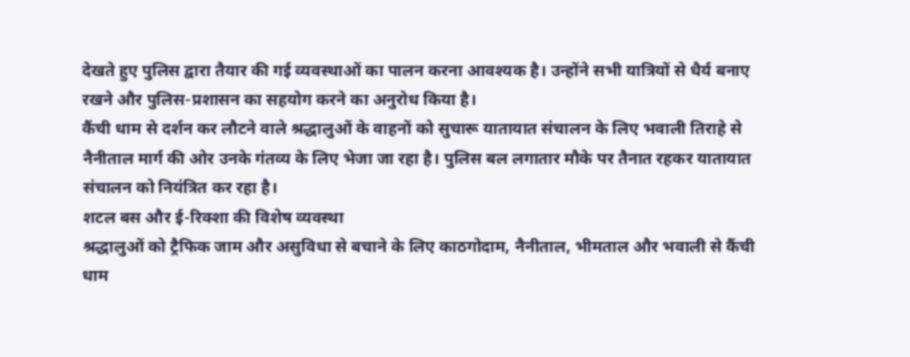देखते हुए पुलिस द्वारा तैयार की गई व्यवस्थाओं का पालन करना आवश्यक है। उन्होंने सभी यात्रियों से धैर्य बनाए रखने और पुलिस-प्रशासन का सहयोग करने का अनुरोध किया है।
कैंची धाम से दर्शन कर लौटने वाले श्रद्धालुओं के वाहनों को सुचारू यातायात संचालन के लिए भवाली तिराहे से नैनीताल मार्ग की ओर उनके गंतव्य के लिए भेजा जा रहा है। पुलिस बल लगातार मौके पर तैनात रहकर यातायात संचालन को नियंत्रित कर रहा है।
शटल बस और ई-रिक्शा की विशेष व्यवस्था
श्रद्धालुओं को ट्रैफिक जाम और असुविधा से बचाने के लिए काठगोदाम, नैनीताल, भीमताल और भवाली से कैंची धाम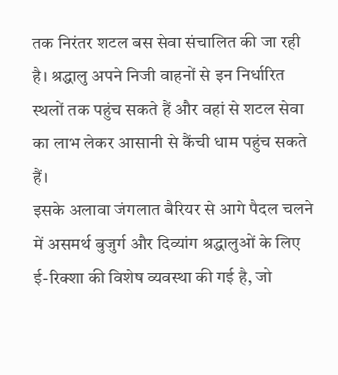तक निरंतर शटल बस सेवा संचालित की जा रही है। श्रद्धालु अपने निजी वाहनों से इन निर्धारित स्थलों तक पहुंच सकते हैं और वहां से शटल सेवा का लाभ लेकर आसानी से कैंची धाम पहुंच सकते हैं।
इसके अलावा जंगलात बैरियर से आगे पैदल चलने में असमर्थ बुजुर्ग और दिव्यांग श्रद्धालुओं के लिए ई-रिक्शा की विशेष व्यवस्था की गई है, जो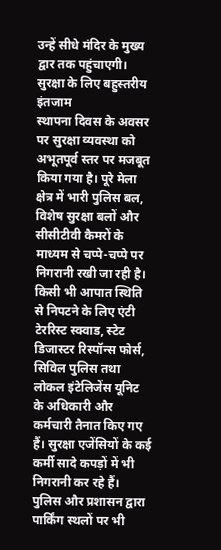उन्हें सीधे मंदिर के मुख्य द्वार तक पहुंचाएगी।
सुरक्षा के लिए बहुस्तरीय इंतजाम
स्थापना दिवस के अवसर पर सुरक्षा व्यवस्था को अभूतपूर्व स्तर पर मजबूत किया गया है। पूरे मेला क्षेत्र में भारी पुलिस बल, विशेष सुरक्षा बलों और सीसीटीवी कैमरों के माध्यम से चप्पे-चप्पे पर निगरानी रखी जा रही है। किसी भी आपात स्थिति से निपटने के लिए एंटी टेररिस्ट स्क्वाड, स्टेट डिजास्टर रिस्पॉन्स फोर्स, सिविल पुलिस तथा लोकल इंटेलिजेंस यूनिट के अधिकारी और कर्मचारी तैनात किए गए हैं। सुरक्षा एजेंसियों के कई कर्मी सादे कपड़ों में भी निगरानी कर रहे हैं।
पुलिस और प्रशासन द्वारा पार्किंग स्थलों पर भी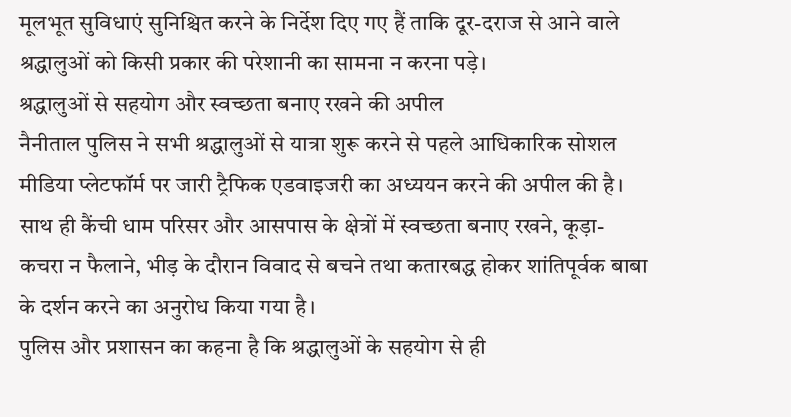मूलभूत सुविधाएं सुनिश्चित करने के निर्देश दिए गए हैं ताकि दूर-दराज से आने वाले श्रद्धालुओं को किसी प्रकार की परेशानी का सामना न करना पड़े।
श्रद्धालुओं से सहयोग और स्वच्छता बनाए रखने की अपील
नैनीताल पुलिस ने सभी श्रद्धालुओं से यात्रा शुरू करने से पहले आधिकारिक सोशल मीडिया प्लेटफॉर्म पर जारी ट्रैफिक एडवाइजरी का अध्ययन करने की अपील की है। साथ ही कैंची धाम परिसर और आसपास के क्षेत्रों में स्वच्छता बनाए रखने, कूड़ा-कचरा न फैलाने, भीड़ के दौरान विवाद से बचने तथा कतारबद्ध होकर शांतिपूर्वक बाबा के दर्शन करने का अनुरोध किया गया है।
पुलिस और प्रशासन का कहना है कि श्रद्धालुओं के सहयोग से ही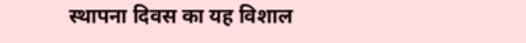स्थापना दिवस का यह विशाल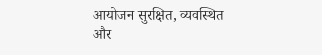आयोजन सुरक्षित, व्यवस्थित और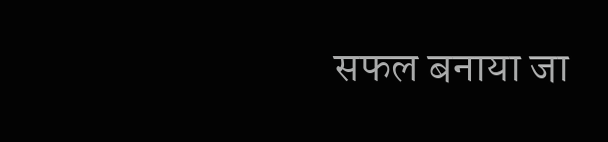सफल बनाया जा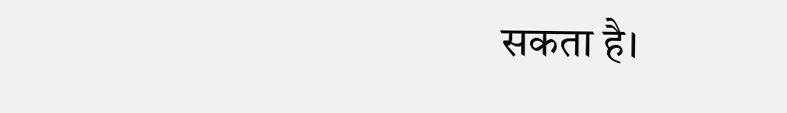सकता है।